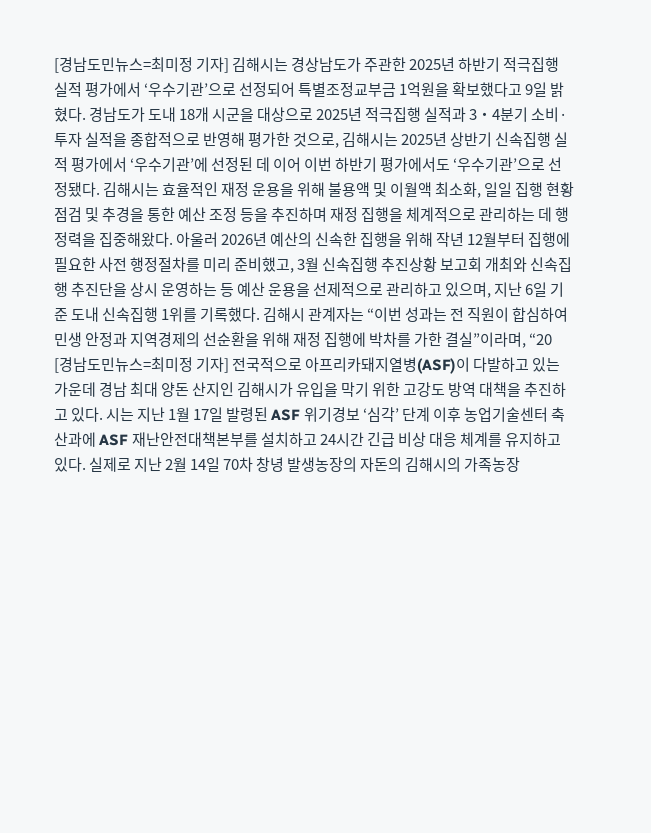[경남도민뉴스=최미정 기자] 김해시는 경상남도가 주관한 2025년 하반기 적극집행 실적 평가에서 ‘우수기관’으로 선정되어 특별조정교부금 1억원을 확보했다고 9일 밝혔다. 경남도가 도내 18개 시군을 대상으로 2025년 적극집행 실적과 3‧4분기 소비·투자 실적을 종합적으로 반영해 평가한 것으로, 김해시는 2025년 상반기 신속집행 실적 평가에서 ‘우수기관’에 선정된 데 이어 이번 하반기 평가에서도 ‘우수기관’으로 선정됐다. 김해시는 효율적인 재정 운용을 위해 불용액 및 이월액 최소화, 일일 집행 현황 점검 및 추경을 통한 예산 조정 등을 추진하며 재정 집행을 체계적으로 관리하는 데 행정력을 집중해왔다. 아울러 2026년 예산의 신속한 집행을 위해 작년 12월부터 집행에 필요한 사전 행정절차를 미리 준비했고, 3월 신속집행 추진상황 보고회 개최와 신속집행 추진단을 상시 운영하는 등 예산 운용을 선제적으로 관리하고 있으며, 지난 6일 기준 도내 신속집행 1위를 기록했다. 김해시 관계자는 “이번 성과는 전 직원이 합심하여 민생 안정과 지역경제의 선순환을 위해 재정 집행에 박차를 가한 결실”이라며, “20
[경남도민뉴스=최미정 기자] 전국적으로 아프리카돼지열병(ASF)이 다발하고 있는 가운데 경남 최대 양돈 산지인 김해시가 유입을 막기 위한 고강도 방역 대책을 추진하고 있다. 시는 지난 1월 17일 발령된 ASF 위기경보 ‘심각’ 단계 이후 농업기술센터 축산과에 ASF 재난안전대책본부를 설치하고 24시간 긴급 비상 대응 체계를 유지하고 있다. 실제로 지난 2월 14일 70차 창녕 발생농장의 자돈의 김해시의 가족농장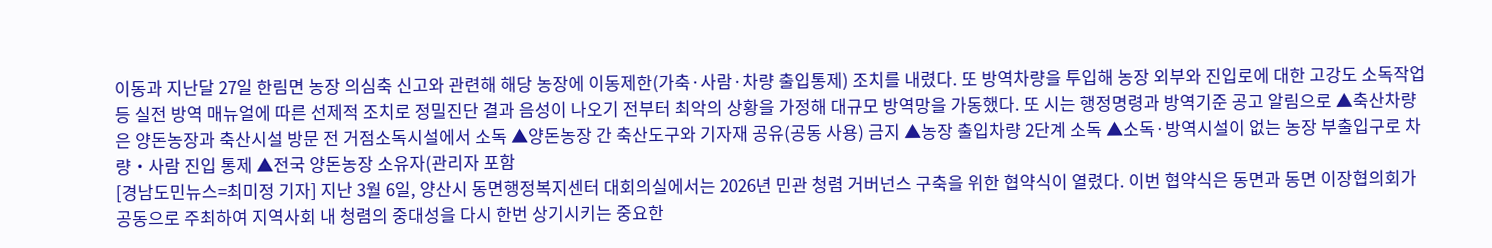이동과 지난달 27일 한림면 농장 의심축 신고와 관련해 해당 농장에 이동제한(가축·사람·차량 출입통제) 조치를 내렸다. 또 방역차량을 투입해 농장 외부와 진입로에 대한 고강도 소독작업 등 실전 방역 매뉴얼에 따른 선제적 조치로 정밀진단 결과 음성이 나오기 전부터 최악의 상황을 가정해 대규모 방역망을 가동했다. 또 시는 행정명령과 방역기준 공고 알림으로 ▲축산차량은 양돈농장과 축산시설 방문 전 거점소독시설에서 소독 ▲양돈농장 간 축산도구와 기자재 공유(공동 사용) 금지 ▲농장 출입차량 2단계 소독 ▲소독·방역시설이 없는 농장 부출입구로 차량‧사람 진입 통제 ▲전국 양돈농장 소유자(관리자 포함
[경남도민뉴스=최미정 기자] 지난 3월 6일, 양산시 동면행정복지센터 대회의실에서는 2026년 민관 청렴 거버넌스 구축을 위한 협약식이 열렸다. 이번 협약식은 동면과 동면 이장협의회가 공동으로 주최하여 지역사회 내 청렴의 중대성을 다시 한번 상기시키는 중요한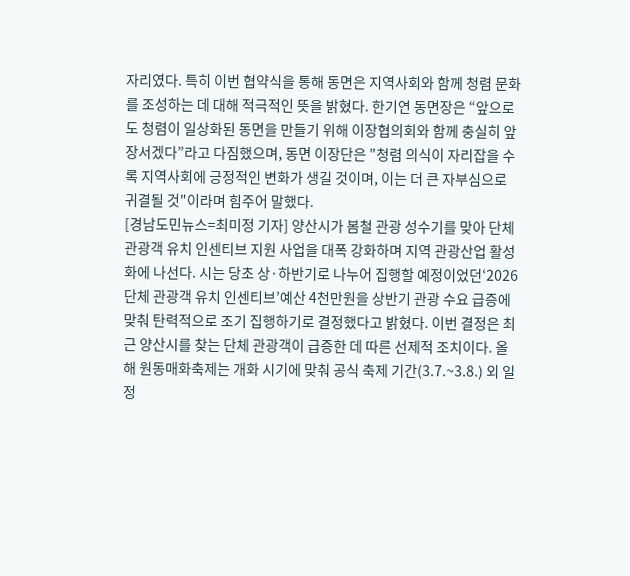자리였다. 특히 이번 협약식을 통해 동면은 지역사회와 함께 청렴 문화를 조성하는 데 대해 적극적인 뜻을 밝혔다. 한기연 동면장은 “앞으로도 청렴이 일상화된 동면을 만들기 위해 이장협의회와 함께 충실히 앞장서겠다”라고 다짐했으며, 동면 이장단은 "청렴 의식이 자리잡을 수록 지역사회에 긍정적인 변화가 생길 것이며, 이는 더 큰 자부심으로 귀결될 것"이라며 힘주어 말했다.
[경남도민뉴스=최미정 기자] 양산시가 봄철 관광 성수기를 맞아 단체 관광객 유치 인센티브 지원 사업을 대폭 강화하며 지역 관광산업 활성화에 나선다. 시는 당초 상·하반기로 나누어 집행할 예정이었던‘2026 단체 관광객 유치 인센티브’예산 4천만원을 상반기 관광 수요 급증에 맞춰 탄력적으로 조기 집행하기로 결정했다고 밝혔다. 이번 결정은 최근 양산시를 찾는 단체 관광객이 급증한 데 따른 선제적 조치이다. 올해 원동매화축제는 개화 시기에 맞춰 공식 축제 기간(3.7.~3.8.) 외 일정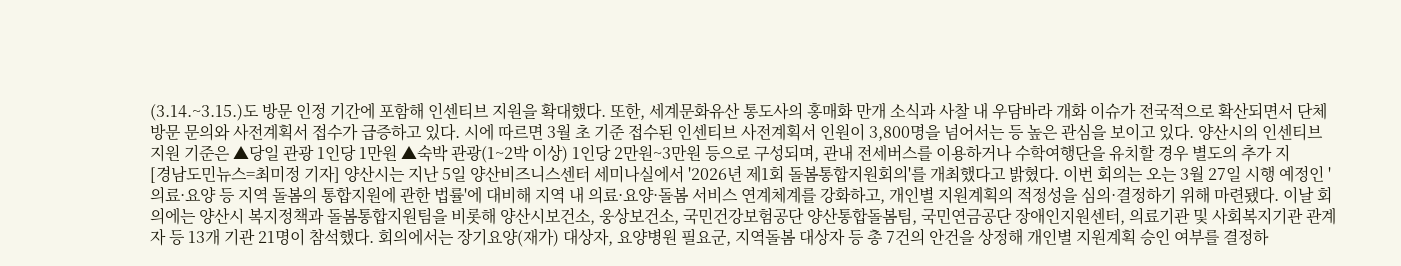(3.14.~3.15.)도 방문 인정 기간에 포함해 인센티브 지원을 확대했다. 또한, 세계문화유산 통도사의 홍매화 만개 소식과 사찰 내 우담바라 개화 이슈가 전국적으로 확산되면서 단체 방문 문의와 사전계획서 접수가 급증하고 있다. 시에 따르면 3월 초 기준 접수된 인센티브 사전계획서 인원이 3,800명을 넘어서는 등 높은 관심을 보이고 있다. 양산시의 인센티브 지원 기준은 ▲당일 관광 1인당 1만원 ▲숙박 관광(1~2박 이상) 1인당 2만원~3만원 등으로 구성되며, 관내 전세버스를 이용하거나 수학여행단을 유치할 경우 별도의 추가 지
[경남도민뉴스=최미정 기자] 양산시는 지난 5일 양산비즈니스센터 세미나실에서 '2026년 제1회 돌봄통합지원회의'를 개최했다고 밝혔다. 이번 회의는 오는 3월 27일 시행 예정인 '의료·요양 등 지역 돌봄의 통합지원에 관한 법률'에 대비해 지역 내 의료·요양·돌봄 서비스 연계체계를 강화하고, 개인별 지원계획의 적정성을 심의·결정하기 위해 마련됐다. 이날 회의에는 양산시 복지정책과 돌봄통합지원팀을 비롯해 양산시보건소, 웅상보건소, 국민건강보험공단 양산통합돌봄팀, 국민연금공단 장애인지원센터, 의료기관 및 사회복지기관 관계자 등 13개 기관 21명이 참석했다. 회의에서는 장기요양(재가) 대상자, 요양병원 필요군, 지역돌봄 대상자 등 총 7건의 안건을 상정해 개인별 지원계획 승인 여부를 결정하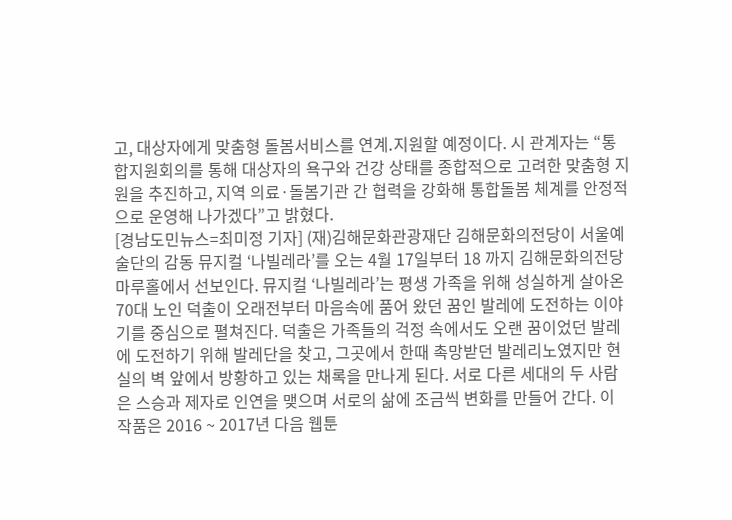고, 대상자에게 맞춤형 돌봄서비스를 연계․지원할 예정이다. 시 관계자는 “통합지원회의를 통해 대상자의 욕구와 건강 상태를 종합적으로 고려한 맞춤형 지원을 추진하고, 지역 의료·돌봄기관 간 협력을 강화해 통합돌봄 체계를 안정적으로 운영해 나가겠다”고 밝혔다.
[경남도민뉴스=최미정 기자] (재)김해문화관광재단 김해문화의전당이 서울예술단의 감동 뮤지컬 ‘나빌레라’를 오는 4월 17일부터 18 까지 김해문화의전당 마루홀에서 선보인다. 뮤지컬 ‘나빌레라’는 평생 가족을 위해 성실하게 살아온 70대 노인 덕출이 오래전부터 마음속에 품어 왔던 꿈인 발레에 도전하는 이야기를 중심으로 펼쳐진다. 덕출은 가족들의 걱정 속에서도 오랜 꿈이었던 발레에 도전하기 위해 발레단을 찾고, 그곳에서 한때 촉망받던 발레리노였지만 현실의 벽 앞에서 방황하고 있는 채록을 만나게 된다. 서로 다른 세대의 두 사람은 스승과 제자로 인연을 맺으며 서로의 삶에 조금씩 변화를 만들어 간다. 이 작품은 2016 ~ 2017년 다음 웹툰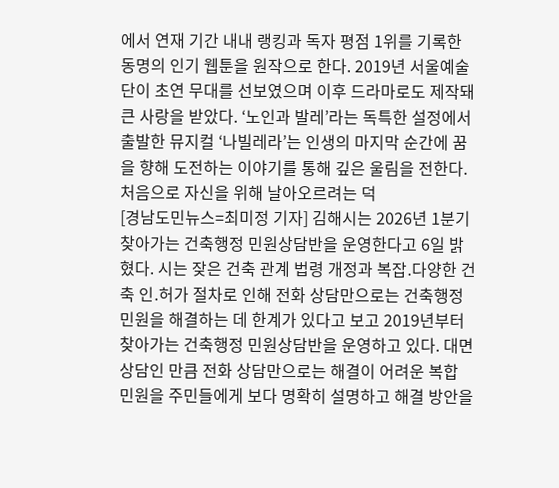에서 연재 기간 내내 랭킹과 독자 평점 1위를 기록한 동명의 인기 웹툰을 원작으로 한다. 2019년 서울예술단이 초연 무대를 선보였으며 이후 드라마로도 제작돼 큰 사랑을 받았다. ‘노인과 발레’라는 독특한 설정에서 출발한 뮤지컬 ‘나빌레라’는 인생의 마지막 순간에 꿈을 향해 도전하는 이야기를 통해 깊은 울림을 전한다. 처음으로 자신을 위해 날아오르려는 덕
[경남도민뉴스=최미정 기자] 김해시는 2026년 1분기 찾아가는 건축행정 민원상담반을 운영한다고 6일 밝혔다. 시는 잦은 건축 관계 법령 개정과 복잡․다양한 건축 인․허가 절차로 인해 전화 상담만으로는 건축행정 민원을 해결하는 데 한계가 있다고 보고 2019년부터 찾아가는 건축행정 민원상담반을 운영하고 있다. 대면 상담인 만큼 전화 상담만으로는 해결이 어려운 복합 민원을 주민들에게 보다 명확히 설명하고 해결 방안을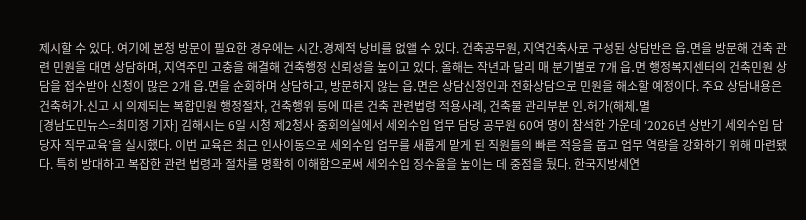제시할 수 있다. 여기에 본청 방문이 필요한 경우에는 시간․경제적 낭비를 없앨 수 있다. 건축공무원, 지역건축사로 구성된 상담반은 읍․면을 방문해 건축 관련 민원을 대면 상담하며, 지역주민 고충을 해결해 건축행정 신뢰성을 높이고 있다. 올해는 작년과 달리 매 분기별로 7개 읍․면 행정복지센터의 건축민원 상담을 접수받아 신청이 많은 2개 읍․면을 순회하며 상담하고, 방문하지 않는 읍․면은 상담신청인과 전화상담으로 민원을 해소할 예정이다. 주요 상담내용은 건축허가․신고 시 의제되는 복합민원 행정절차, 건축행위 등에 따른 건축 관련법령 적용사례, 건축물 관리부분 인․허가(해체․멸
[경남도민뉴스=최미정 기자] 김해시는 6일 시청 제2청사 중회의실에서 세외수입 업무 담당 공무원 60여 명이 참석한 가운데 ‘2026년 상반기 세외수입 담당자 직무교육’을 실시했다. 이번 교육은 최근 인사이동으로 세외수입 업무를 새롭게 맡게 된 직원들의 빠른 적응을 돕고 업무 역량을 강화하기 위해 마련됐다. 특히 방대하고 복잡한 관련 법령과 절차를 명확히 이해함으로써 세외수입 징수율을 높이는 데 중점을 뒀다. 한국지방세연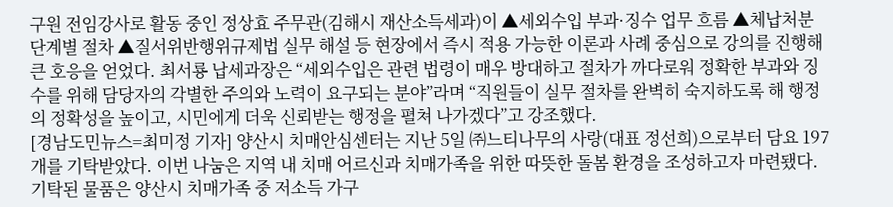구원 전임강사로 활동 중인 정상효 주무관(김해시 재산소득세과)이 ▲세외수입 부과·징수 업무 흐름 ▲체납처분 단계별 절차 ▲질서위반행위규제법 실무 해설 등 현장에서 즉시 적용 가능한 이론과 사례 중심으로 강의를 진행해 큰 호응을 얻었다. 최서룡 납세과장은 “세외수입은 관련 법령이 매우 방대하고 절차가 까다로워 정확한 부과와 징수를 위해 담당자의 각별한 주의와 노력이 요구되는 분야”라며 “직원들이 실무 절차를 완벽히 숙지하도록 해 행정의 정확성을 높이고, 시민에게 더욱 신뢰받는 행정을 펼쳐 나가겠다”고 강조했다.
[경남도민뉴스=최미정 기자] 양산시 치매안심센터는 지난 5일 ㈜느티나무의 사랑(대표 정선희)으로부터 담요 197개를 기탁받았다. 이번 나눔은 지역 내 치매 어르신과 치매가족을 위한 따뜻한 돌봄 환경을 조성하고자 마련됐다. 기탁된 물품은 양산시 치매가족 중 저소득 가구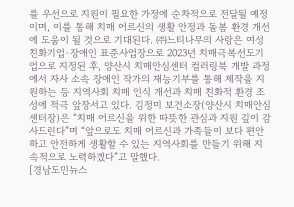를 우선으로 지원이 필요한 가정에 순차적으로 전달될 예정이며, 이를 통해 치매 어르신의 생활 안정과 돌봄 환경 개선에 도움이 될 것으로 기대된다. ㈜느티나무의 사랑은 여성친화기업·장애인 표준사업장으로 2023년 치매극복선도기업으로 지정된 후, 양산시 치매안심센터 컬러링북 개발 과정에서 자사 소속 장애인 작가의 재능기부를 통해 제작을 지원하는 등 지역사회 치매 인식 개선과 치매 친화적 환경 조성에 적극 앞장서고 있다. 김정미 보건소장(양산시 치매안심센터장)은 “치매 어르신을 위한 따뜻한 관심과 지원 깊이 감사드린다”며 “앞으로도 치매 어르신과 가족들이 보다 편안하고 안전하게 생활할 수 있는 지역사회를 만들기 위해 지속적으로 노력하겠다”고 말했다.
[경남도민뉴스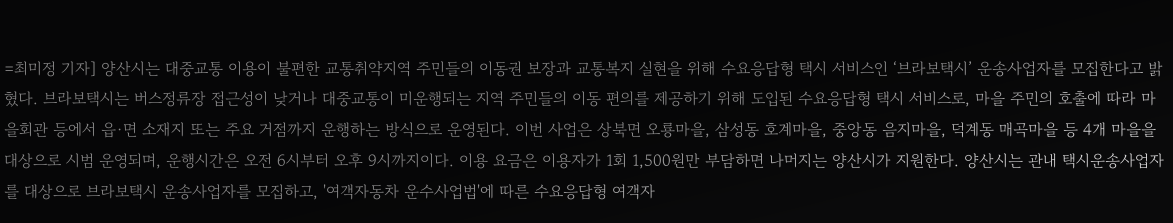=최미정 기자] 양산시는 대중교통 이용이 불편한 교통취약지역 주민들의 이동권 보장과 교통복지 실현을 위해 수요응답형 택시 서비스인 ‘브라보택시’ 운송사업자를 모집한다고 밝혔다. 브라보택시는 버스정류장 접근성이 낮거나 대중교통이 미운행되는 지역 주민들의 이동 편의를 제공하기 위해 도입된 수요응답형 택시 서비스로, 마을 주민의 호출에 따라 마을회관 등에서 읍·면 소재지 또는 주요 거점까지 운행하는 방식으로 운영된다. 이번 사업은 상북면 오룡마을, 삼성동 호계마을, 중앙동 음지마을, 덕계동 매곡마을 등 4개 마을을 대상으로 시범 운영되며, 운행시간은 오전 6시부터 오후 9시까지이다. 이용 요금은 이용자가 1회 1,500원만 부담하면 나머지는 양산시가 지원한다. 양산시는 관내 택시운송사업자를 대상으로 브라보택시 운송사업자를 모집하고, '여객자동차 운수사업법'에 따른 수요응답형 여객자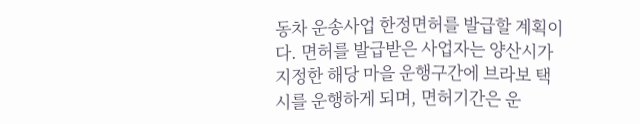동차 운송사업 한정면허를 발급할 계획이다. 면허를 발급받은 사업자는 양산시가 지정한 해당 마을 운행구간에 브라보 택시를 운행하게 되며, 면허기간은 운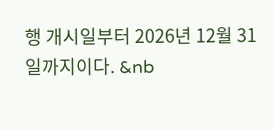행 개시일부터 2026년 12월 31일까지이다. &nb